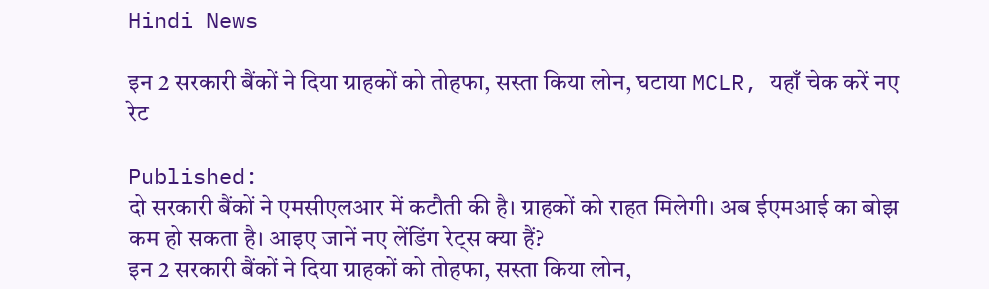Hindi News

इन 2 सरकारी बैंकों ने दिया ग्राहकों को तोहफा, सस्ता किया लोन, घटाया MCLR, यहाँ चेक करें नए रेट

Published:
दो सरकारी बैंकों ने एमसीएलआर में कटौती की है। ग्राहकों को राहत मिलेगी। अब ईएमआई का बोझ कम हो सकता है। आइए जानें नए लेंडिंग रेट्स क्या हैं?
इन 2 सरकारी बैंकों ने दिया ग्राहकों को तोहफा, सस्ता किया लोन,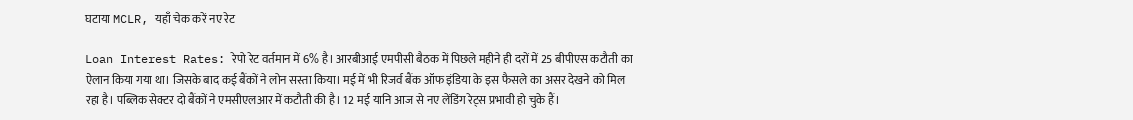घटाया MCLR, यहाँ चेक करें नए रेट

Loan Interest Rates: रेपो रेट वर्तमान में 6% है। आरबीआई एमपीसी बैठक में पिछले महीने ही दरों में 25 बीपीएस कटौती का ऐलान किया गया था। जिसके बाद कई बैंकों ने लोन सस्ता किया। मई में भी रिजर्व बैंक ऑफ इंडिया के इस फैसले का असर देखने को मिल रहा है। पब्लिक सेक्टर दो बैंकों ने एमसीएलआर में कटौती की है। 12 मई यानि आज से नए लेंडिंग रेट्स प्रभावी हो चुके हैं।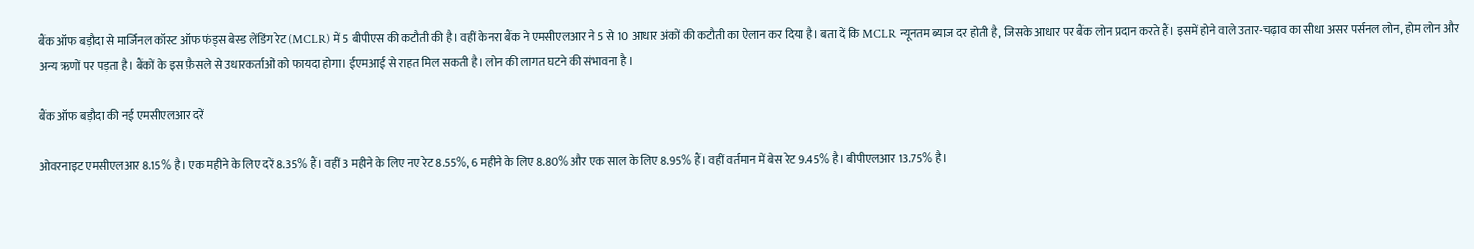बैंक ऑफ बड़ौदा से मार्जिनल कॉस्ट ऑफ फंड्स बेस्ड लेंडिंग रेट (MCLR) में 5 बीपीएस की कटौती की है। वहीं केनरा बैंक ने एमसीएलआर ने 5 से 10 आधार अंकों की कटौती का ऐलान कर दिया है। बता दें कि MCLR न्यूनतम ब्याज दर होती है, जिसके आधार पर बैंक लोन प्रदान करते हैं। इसमें होने वाले उतार-चढ़ाव का सीधा असर पर्सनल लोन, होम लोन और अन्य ऋणों पर पड़ता है। बैंकों के इस फ़ैसले से उधारकर्ताओं को फायदा होगा। ईएमआई से राहत मिल सकती है। लोन की लागत घटने की संभावना है ।

बैंक ऑफ बड़ौदा की नई एमसीएलआर दरें

ओवरनाइट एमसीएलआर 8.15% है। एक महीने के लिए दरें 8.35% हैं। वहीं 3 महीने के लिए नए रेट 8.55%, 6 महीने के लिए 8.80% और एक साल के लिए 8.95% हैं। वहीं वर्तमान में बेस रेट 9.45% है। बीपीएलआर 13.75% है।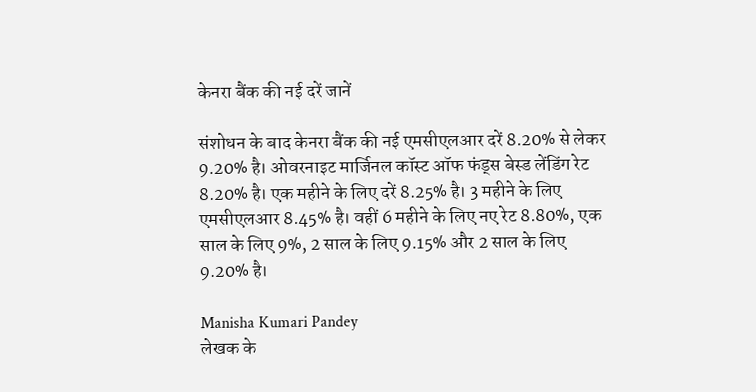केनरा बैंक की नई दरें जानें

संशोधन के बाद केनरा बैंक की नई एमसीएलआर दरें 8.20% से लेकर 9.20% है। ओवरनाइट मार्जिनल कॉस्ट ऑफ फंड्स बेस्ड लेंडिंग रेट 8.20% है। एक महीने के लिए दरें 8.25% है। 3 महीने के लिए एमसीएलआर 8.45% है। वहीं 6 महीने के लिए नए रेट 8.80%, एक साल के लिए 9%, 2 साल के लिए 9.15% और 2 साल के लिए 9.20% है।

Manisha Kumari Pandey
लेखक के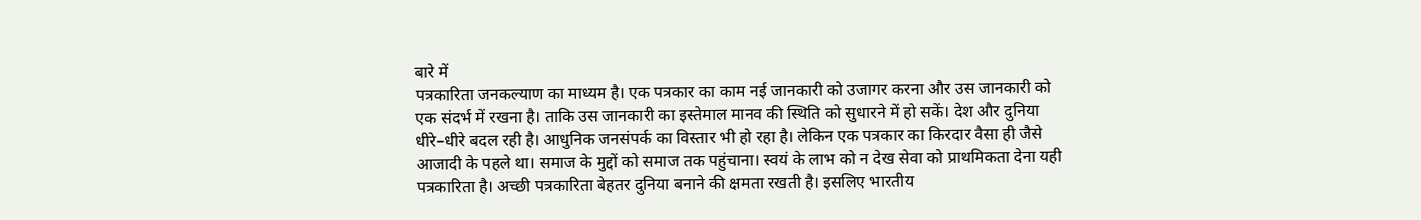बारे में
पत्रकारिता जनकल्याण का माध्यम है। एक पत्रकार का काम नई जानकारी को उजागर करना और उस जानकारी को एक संदर्भ में रखना है। ताकि उस जानकारी का इस्तेमाल मानव की स्थिति को सुधारने में हो सकें। देश और दुनिया धीरे–धीरे बदल रही है। आधुनिक जनसंपर्क का विस्तार भी हो रहा है। लेकिन एक पत्रकार का किरदार वैसा ही जैसे आजादी के पहले था। समाज के मुद्दों को समाज तक पहुंचाना। स्वयं के लाभ को न देख सेवा को प्राथमिकता देना यही पत्रकारिता है। अच्छी पत्रकारिता बेहतर दुनिया बनाने की क्षमता रखती है। इसलिए भारतीय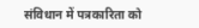संविधान में पत्रकारिता को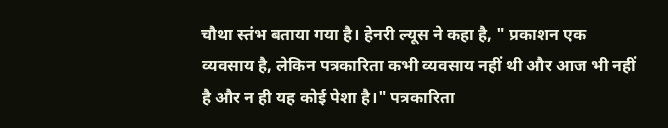चौथा स्तंभ बताया गया है। हेनरी ल्यूस ने कहा है, " प्रकाशन एक व्यवसाय है, लेकिन पत्रकारिता कभी व्यवसाय नहीं थी और आज भी नहीं है और न ही यह कोई पेशा है।" पत्रकारिता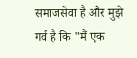समाजसेवा है और मुझे गर्व है कि "मैं एक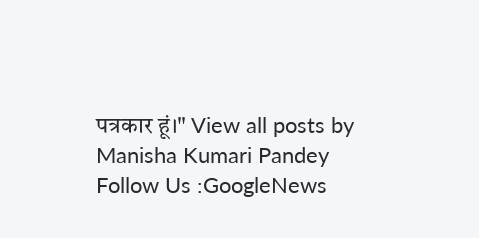पत्रकार हूं।" View all posts by Manisha Kumari Pandey
Follow Us :GoogleNews